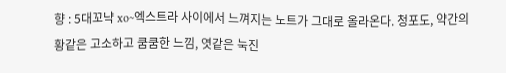향 : 5대꼬냑 xo~엑스트라 사이에서 느껴지는 노트가 그대로 올라온다. 청포도, 약간의 황같은 고소하고 쿰쿰한 느낌, 엿같은 눅진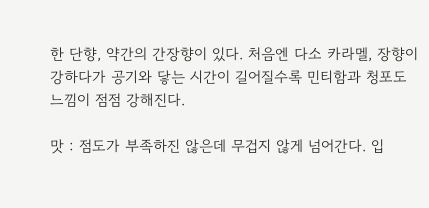한 단향, 약간의 간장향이 있다. 처음엔 다소 카라멜, 장향이 강하다가 공기와 닿는 시간이 길어질수록 민티함과 청포도 느낌이 점점 강해진다.

맛 : 점도가 부족하진 않은데 무겁지 않게 넘어간다. 입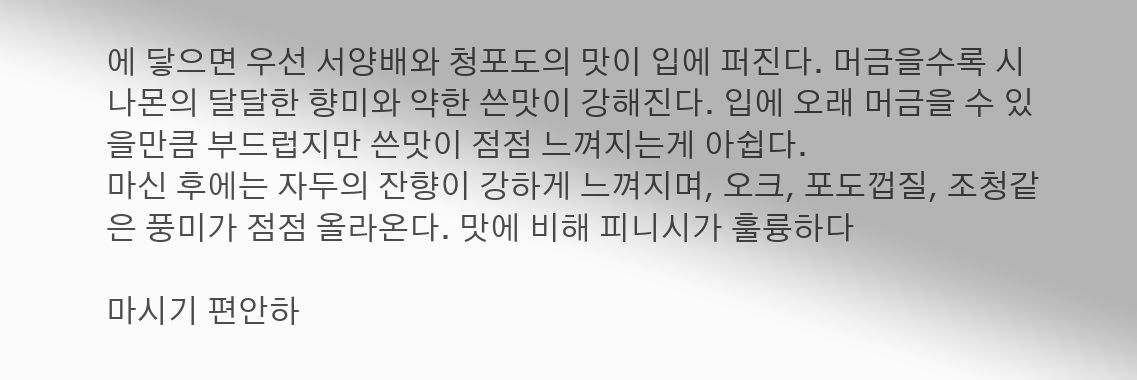에 닿으면 우선 서양배와 청포도의 맛이 입에 퍼진다. 머금을수록 시나몬의 달달한 향미와 약한 쓴맛이 강해진다. 입에 오래 머금을 수 있을만큼 부드럽지만 쓴맛이 점점 느껴지는게 아쉽다.
마신 후에는 자두의 잔향이 강하게 느껴지며, 오크, 포도껍질, 조청같은 풍미가 점점 올라온다. 맛에 비해 피니시가 훌륭하다

마시기 편안하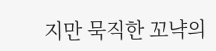지만 묵직한 꼬냑의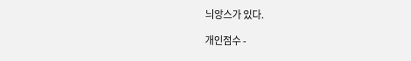늬앙스가 있다.

개인점수 -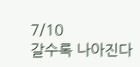7/10
갈수록 나아진다